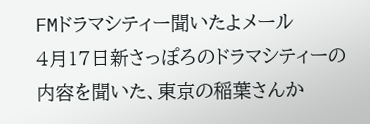FMドラマシティー聞いたよメール
4月17日新さっぽろのドラマシティーの
内容を聞いた、東京の稲葉さんか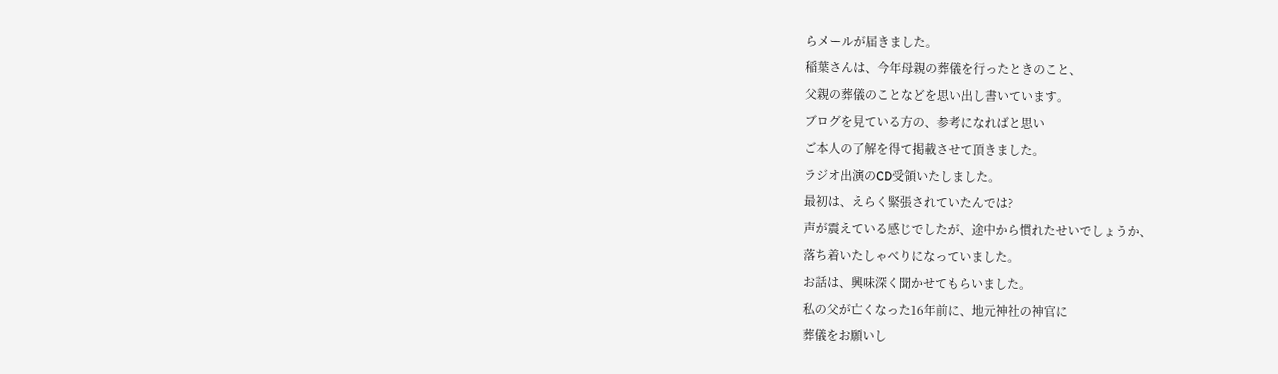らメールが届きました。
稲葉さんは、今年母親の葬儀を行ったときのこと、
父親の葬儀のことなどを思い出し書いています。
ブログを見ている方の、参考になればと思い
ご本人の了解を得て掲載させて頂きました。
ラジオ出演のCD受領いたしました。
最初は、えらく緊張されていたんでは?
声が震えている感じでしたが、途中から慣れたせいでしょうか、
落ち着いたしゃべりになっていました。
お話は、興味深く聞かせてもらいました。
私の父が亡くなった16年前に、地元神社の神官に
葬儀をお願いし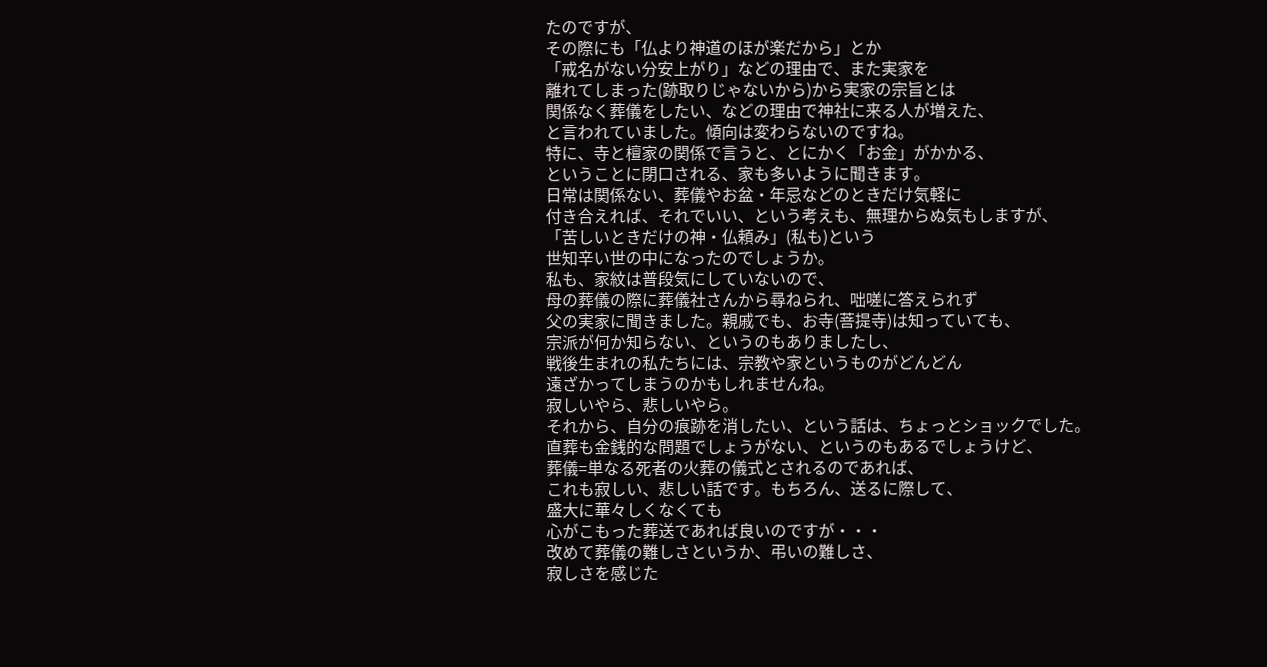たのですが、
その際にも「仏より神道のほが楽だから」とか
「戒名がない分安上がり」などの理由で、また実家を
離れてしまった(跡取りじゃないから)から実家の宗旨とは
関係なく葬儀をしたい、などの理由で神社に来る人が増えた、
と言われていました。傾向は変わらないのですね。
特に、寺と檀家の関係で言うと、とにかく「お金」がかかる、
ということに閉口される、家も多いように聞きます。
日常は関係ない、葬儀やお盆・年忌などのときだけ気軽に
付き合えれば、それでいい、という考えも、無理からぬ気もしますが、
「苦しいときだけの神・仏頼み」(私も)という
世知辛い世の中になったのでしょうか。
私も、家紋は普段気にしていないので、
母の葬儀の際に葬儀社さんから尋ねられ、咄嗟に答えられず
父の実家に聞きました。親戚でも、お寺(菩提寺)は知っていても、
宗派が何か知らない、というのもありましたし、
戦後生まれの私たちには、宗教や家というものがどんどん
遠ざかってしまうのかもしれませんね。
寂しいやら、悲しいやら。
それから、自分の痕跡を消したい、という話は、ちょっとショックでした。
直葬も金銭的な問題でしょうがない、というのもあるでしょうけど、
葬儀=単なる死者の火葬の儀式とされるのであれば、
これも寂しい、悲しい話です。もちろん、送るに際して、
盛大に華々しくなくても
心がこもった葬送であれば良いのですが・・・
改めて葬儀の難しさというか、弔いの難しさ、
寂しさを感じた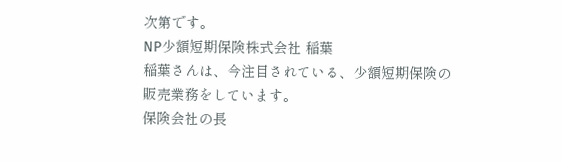次第です。
NP少額短期保険株式会社 稲葉
稲葉さんは、今注目されている、少額短期保険の
販売業務をしています。
保険会社の長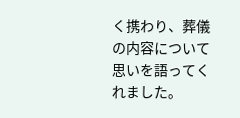く携わり、葬儀の内容について思いを語ってくれました。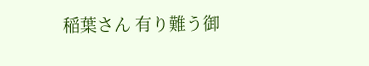稲葉さん 有り難う御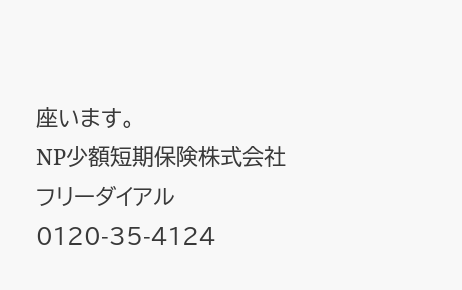座います。
NP少額短期保険株式会社
フリーダイアル0120-35-4124